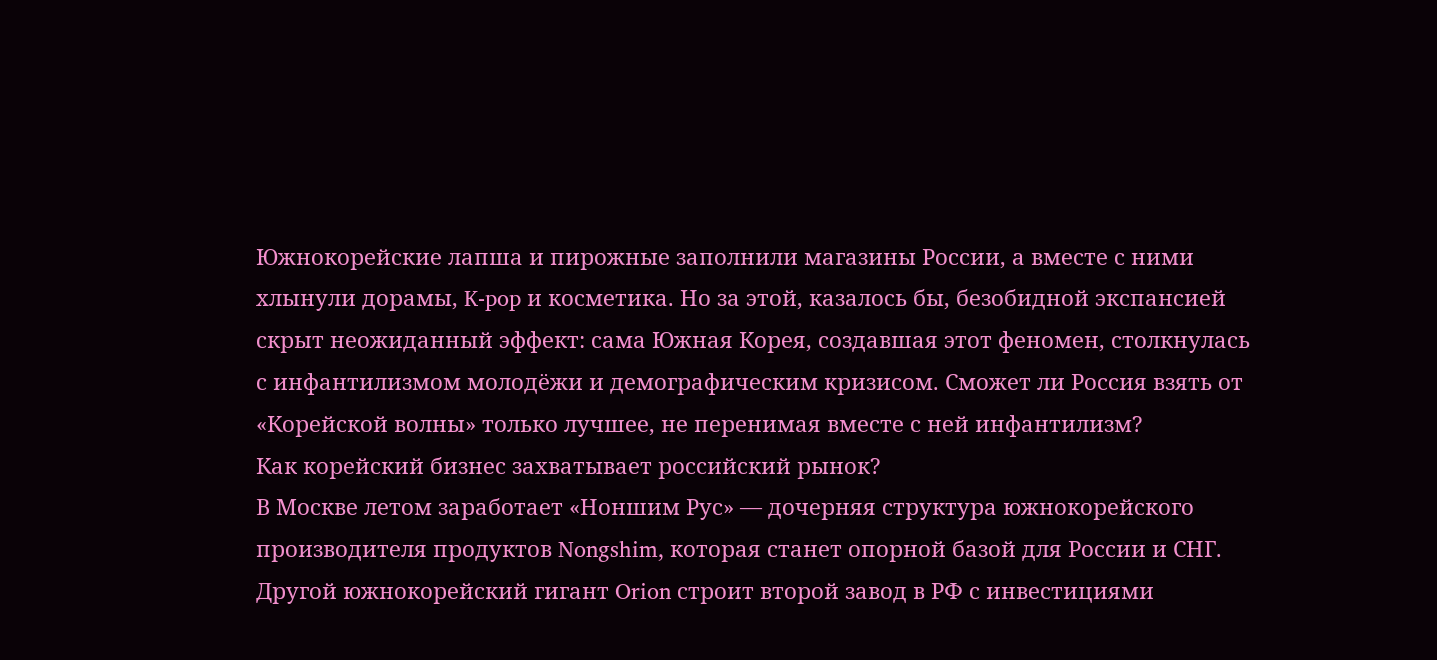Южнокорейские лапша и пирожные заполнили магазины России, а вместе с ними хлынули дорамы, K‑pop и косметика. Но за этой, казалось бы, безобидной экспансией скрыт неожиданный эффект: сама Южная Корея, создавшая этот феномен, столкнулась с инфантилизмом молодёжи и демографическим кризисом. Сможет ли Россия взять от «Корейской волны» только лучшее, не перенимая вместе с ней инфантилизм?
Как корейский бизнес захватывает российский рынок?
В Москве летом заработает «Ноншим Рус» — дочерняя структура южнокорейского производителя продуктов Nongshim, которая станет опорной базой для России и СНГ. Другой южнокорейский гигант Orion строит второй завод в РФ с инвестициями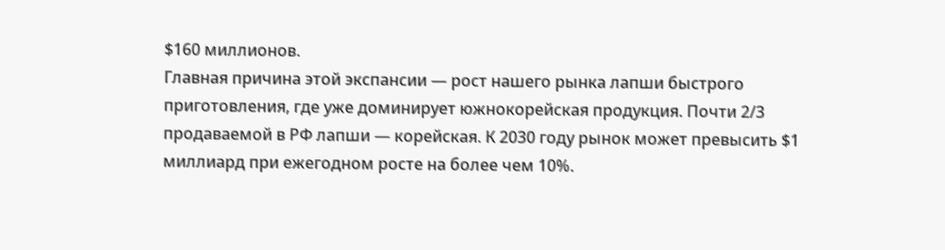$160 миллионов.
Главная причина этой экспансии — рост нашего рынка лапши быстрого приготовления, где уже доминирует южнокорейская продукция. Почти 2/3 продаваемой в РФ лапши — корейская. К 2030 году рынок может превысить $1 миллиард при ежегодном росте на более чем 10%.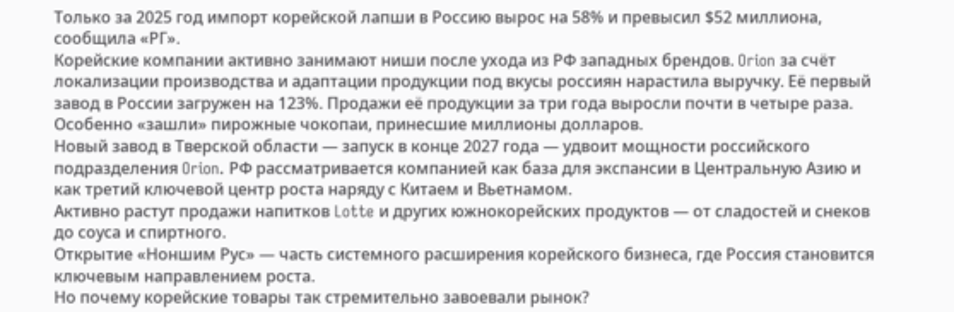Только за 2025 год импорт корейской лапши в Россию вырос на 58% и превысил $52 миллиона, сообщила «РГ».
Корейские компании активно занимают ниши после ухода из РФ западных брендов. Orion за счёт локализации производства и адаптации продукции под вкусы россиян нарастила выручку. Её первый завод в России загружен на 123%. Продажи её продукции за три года выросли почти в четыре раза. Особенно «зашли» пирожные чокопаи, принесшие миллионы долларов.
Новый завод в Тверской области — запуск в конце 2027 года — удвоит мощности российского подразделения Orion. РФ рассматривается компанией как база для экспансии в Центральную Азию и как третий ключевой центр роста наряду с Китаем и Вьетнамом.
Активно растут продажи напитков Lotte и других южнокорейских продуктов — от сладостей и снеков до соуса и спиртного.
Открытие «Ноншим Рус» — часть системного расширения корейского бизнеса, где Россия становится ключевым направлением роста.
Но почему корейские товары так стремительно завоевали рынок?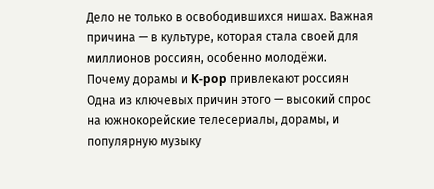Дело не только в освободившихся нишах. Важная причина — в культуре, которая стала своей для миллионов россиян, особенно молодёжи.
Почему дорамы и K‑pop привлекают россиян
Одна из ключевых причин этого — высокий спрос на южнокорейские телесериалы, дорамы, и популярную музыку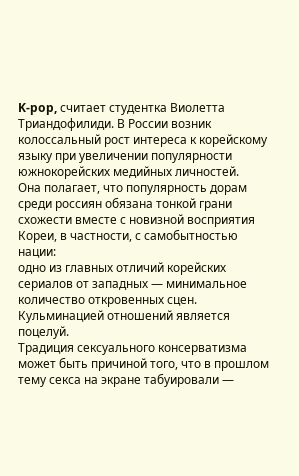K-pop, считает студентка Виолетта Триандофилиди. В России возник колоссальный рост интереса к корейскому языку при увеличении популярности южнокорейских медийных личностей.
Она полагает, что популярность дорам среди россиян обязана тонкой грани схожести вместе с новизной восприятия Кореи, в частности, с самобытностью нации:
одно из главных отличий корейских сериалов от западных — минимальное количество откровенных сцен. Кульминацией отношений является поцелуй.
Традиция сексуального консерватизма может быть причиной того, что в прошлом тему секса на экране табуировали —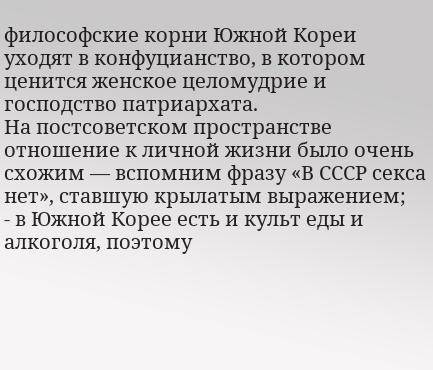философские корни Южной Кореи уходят в конфуцианство, в котором ценится женское целомудрие и господство патриархата.
На постсоветском пространстве отношение к личной жизни было очень схожим — вспомним фразу «В СССР секса нет», ставшую крылатым выражением;
- в Южной Корее есть и культ еды и алкоголя, поэтому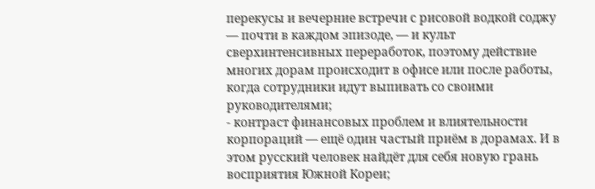перекусы и вечерние встречи с рисовой водкой соджу — почти в каждом эпизоде, — и культ сверхинтенсивных переработок, поэтому действие многих дорам происходит в офисе или после работы, когда сотрудники идут выпивать со своими руководителями;
- контраст финансовых проблем и влиятельности корпораций — ещё один частый приём в дорамах. И в этом русский человек найдёт для себя новую грань восприятия Южной Кореи;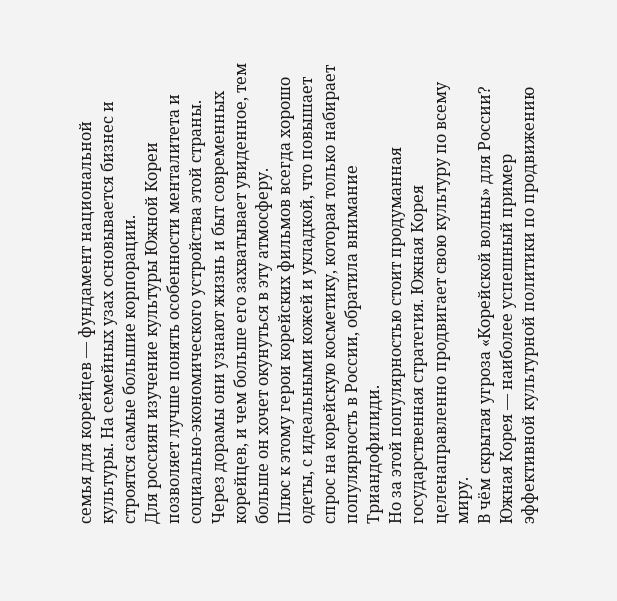семья для корейцев — фундамент национальной культуры. На семейных узах основывается бизнес и строятся самые большие корпорации.
Для россиян изучение культуры Южной Кореи позволяет лучше понять особенности менталитета и социально-экономического устройства этой страны. Через дорамы они узнают жизнь и быт современных корейцев, и чем больше его захватывает увиденное, тем больше он хочет окунуться в эту атмосферу.
Плюс к этому герои корейских фильмов всегда хорошо одеты, с идеальными кожей и укладкой, что повышает спрос на корейскую косметику, которая только набирает популярность в России, обратила внимание Триандофилиди.
Но за этой популярностью стоит продуманная государственная стратегия. Южная Корея целенаправленно продвигает свою культуру по всему миру.
В чём скрытая угроза «Корейской волны» для России?
Южная Корея — наиболее успешный пример эффективной культурной политики по продвижению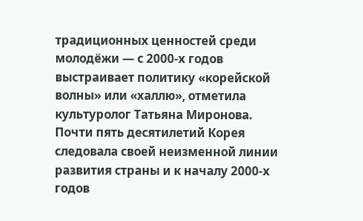традиционных ценностей среди молодёжи — с 2000-х годов выстраивает политику «корейской волны» или «халлю», отметила культуролог Татьяна Миронова.
Почти пять десятилетий Корея следовала своей неизменной линии развития страны и к началу 2000-х годов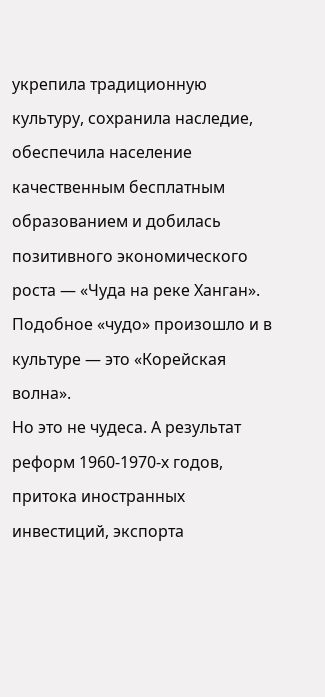укрепила традиционную культуру, сохранила наследие, обеспечила население качественным бесплатным образованием и добилась позитивного экономического роста — «Чуда на реке Ханган». Подобное «чудо» произошло и в культуре — это «Корейская волна».
Но это не чудеса. А результат реформ 1960-1970-х годов, притока иностранных инвестиций, экспорта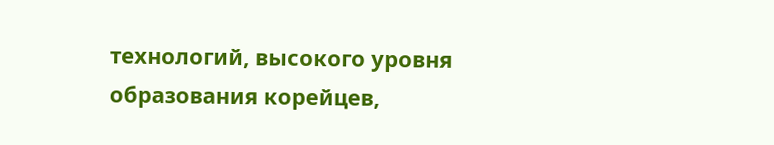технологий, высокого уровня образования корейцев,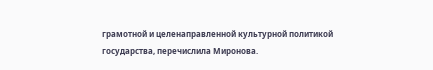грамотной и целенаправленной культурной политикой государства, перечислила Миронова.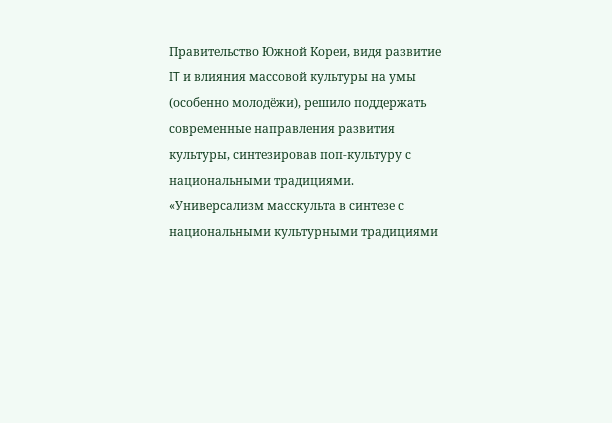Правительство Южной Кореи, видя развитие IT и влияния массовой культуры на умы (особенно молодёжи), решило поддержать современные направления развития культуры, синтезировав поп-культуру с национальными традициями.
«Универсализм масскульта в синтезе с национальными культурными традициями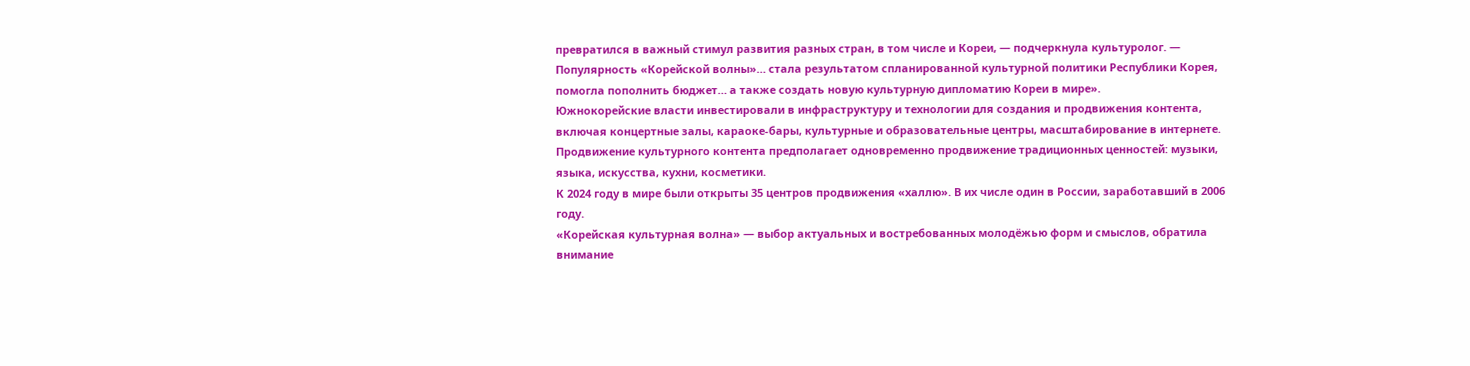превратился в важный стимул развития разных стран, в том числе и Кореи, — подчеркнула культуролог. — Популярность «Корейской волны»… стала результатом спланированной культурной политики Республики Корея, помогла пополнить бюджет… а также создать новую культурную дипломатию Кореи в мире».
Южнокорейские власти инвестировали в инфраструктуру и технологии для создания и продвижения контента, включая концертные залы, караоке-бары, культурные и образовательные центры, масштабирование в интернете. Продвижение культурного контента предполагает одновременно продвижение традиционных ценностей: музыки, языка, искусства, кухни, косметики.
К 2024 году в мире были открыты 35 центров продвижения «халлю». В их числе один в России, заработавший в 2006 году.
«Корейская культурная волна» — выбор актуальных и востребованных молодёжью форм и смыслов, обратила внимание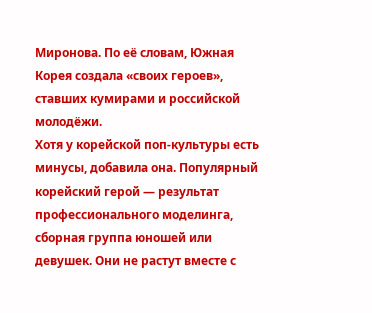Миронова. По её словам, Южная Корея создала «своих героев», ставших кумирами и российской молодёжи.
Хотя у корейской поп-культуры есть минусы, добавила она. Популярный корейский герой — результат профессионального моделинга, сборная группа юношей или девушек. Они не растут вместе с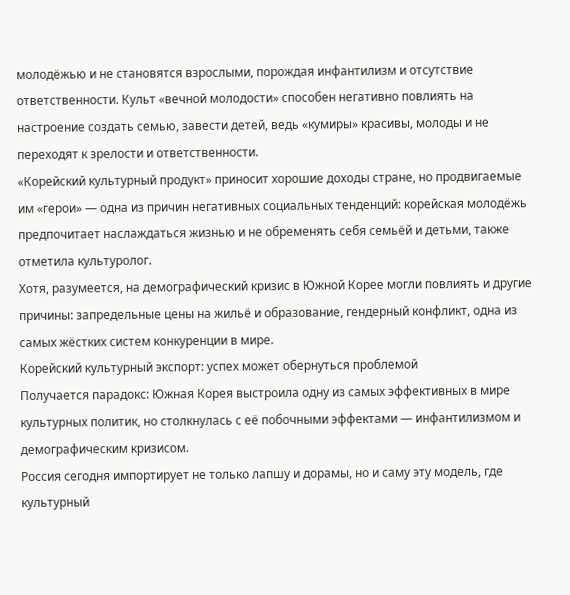молодёжью и не становятся взрослыми, порождая инфантилизм и отсутствие ответственности. Культ «вечной молодости» способен негативно повлиять на настроение создать семью, завести детей, ведь «кумиры» красивы, молоды и не переходят к зрелости и ответственности.
«Корейский культурный продукт» приносит хорошие доходы стране, но продвигаемые им «герои» — одна из причин негативных социальных тенденций: корейская молодёжь предпочитает наслаждаться жизнью и не обременять себя семьёй и детьми, также отметила культуролог.
Хотя, разумеется, на демографический кризис в Южной Корее могли повлиять и другие причины: запредельные цены на жильё и образование, гендерный конфликт, одна из самых жёстких систем конкуренции в мире.
Корейский культурный экспорт: успех может обернуться проблемой
Получается парадокс: Южная Корея выстроила одну из самых эффективных в мире культурных политик, но столкнулась с её побочными эффектами — инфантилизмом и демографическим кризисом.
Россия сегодня импортирует не только лапшу и дорамы, но и саму эту модель, где культурный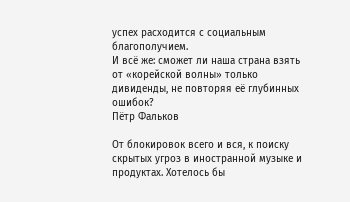успех расходится с социальным благополучием.
И всё же: сможет ли наша страна взять от «корейской волны» только дивиденды, не повторяя её глубинных ошибок?
Пётр Фальков

От блокировок всего и вся, к поиску скрытых угроз в иностранной музыке и продуктах. Хотелось бы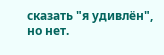сказать "я удивлён", но нет.